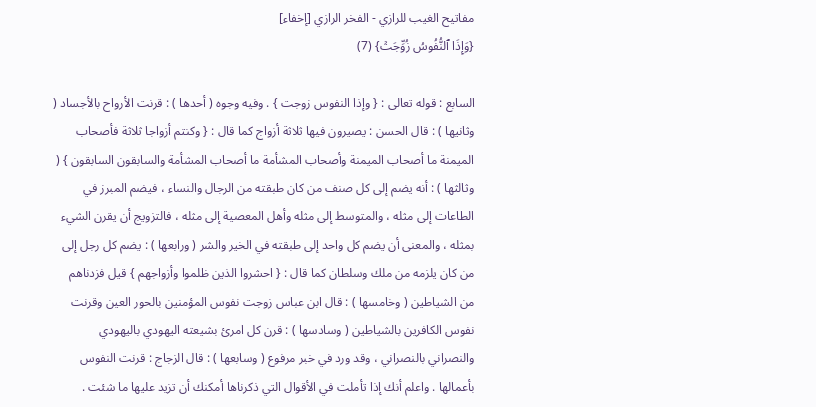مفاتيح الغيب للرازي - الفخر الرازي [إخفاء]
{وَإِذَا ٱلنُّفُوسُ زُوِّجَتۡ} (7)

السابع : قوله تعالى : { وإذا النفوس زوجت } . وفيه وجوه ( أحدها ) : قرنت الأرواح بالأجساد ( وثانيها ) : قال الحسن : يصيرون فيها ثلاثة أزواج كما قال : { وكنتم أزواجا ثلاثة فأصحاب الميمنة ما أصحاب الميمنة وأصحاب المشأمة ما أصحاب المشأمة والسابقون السابقون } ( وثالثها ) : أنه يضم إلى كل صنف من كان طبقته من الرجال والنساء ، فيضم المبرز في الطاعات إلى مثله ، والمتوسط إلى مثله وأهل المعصية إلى مثله ، فالتزويج أن يقرن الشيء بمثله ، والمعنى أن يضم كل واحد إلى طبقته في الخير والشر ( ورابعها ) : يضم كل رجل إلى من كان يلزمه من ملك وسلطان كما قال : { احشروا الذين ظلموا وأزواجهم } قيل فزدناهم من الشياطين ( وخامسها ) : قال ابن عباس زوجت نفوس المؤمنين بالحور العين وقرنت نفوس الكافرين بالشياطين ( وسادسها ) : قرن كل امرئ بشيعته اليهودي باليهودي والنصراني بالنصراني ، وقد ورد في خبر مرفوع ( وسابعها ) : قال الزجاج : قرنت النفوس بأعمالها . واعلم أنك إذا تأملت في الأقوال التي ذكرناها أمكنك أن تزيد عليها ما شئت .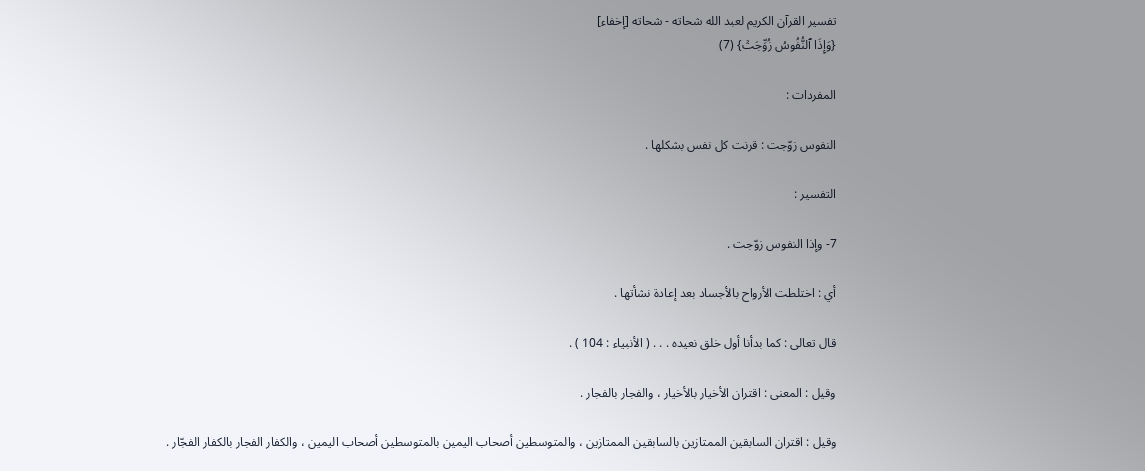تفسير القرآن الكريم لعبد الله شحاته - شحاته [إخفاء]
{وَإِذَا ٱلنُّفُوسُ زُوِّجَتۡ} (7)

المفردات :

النفوس زوّجت : قرنت كل نفس بشكلها .

التفسير :

7- وإذا النفوس زوّجت .

أي : اختلطت الأرواح بالأجساد بعد إعادة نشأتها .

قال تعالى : كما بدأنا أول خلق نعيده . . . ( الأنبياء : 104 ) .

وقيل : المعنى : اقتران الأخيار بالأخيار ، والفجار بالفجار .

وقيل : اقتران السابقين الممتازين بالسابقين الممتازين ، والمتوسطين أصحاب اليمين بالمتوسطين أصحاب اليمين ، والكفار الفجار بالكفار الفجّار .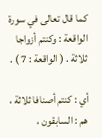كما قال تعالى في سورة الواقعة : وكنتم أزواجا ثلاثة . ( الواقعة : 7 ) .

أي : كنتم أصنافا ثلاثة ، هم : السابقون ،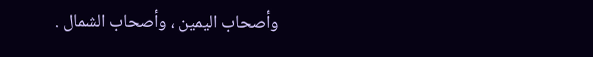وأصحاب اليمين ، وأصحاب الشمال .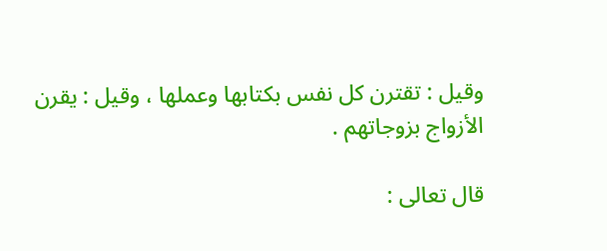وقيل : تقترن كل نفس بكتابها وعملها ، وقيل : يقرن الأزواج بزوجاتهم .

قال تعالى :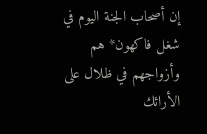إن أصحاب الجنة اليوم في شغل فاكهون* هم وأزواجهم في ظلال على الأرائك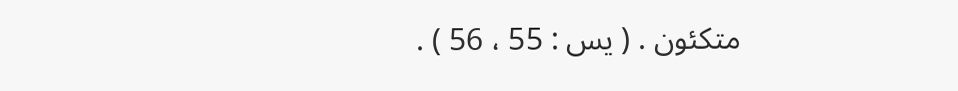متكئون . ( يس : 55 ، 56 ) .